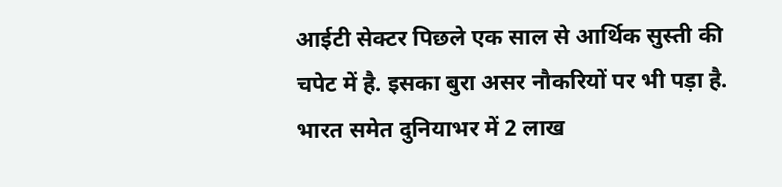आईटी सेक्टर पिछले एक साल से आर्थिक सुस्ती की चपेट में है. इसका बुरा असर नौकरियों पर भी पड़ा है. भारत समेत दुनियाभर में 2 लाख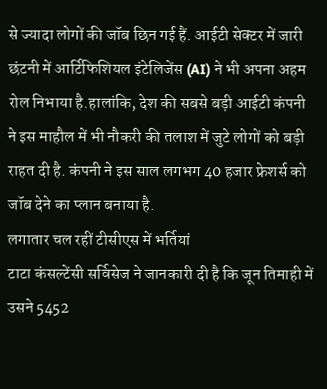से ज्यादा लोगों की जॉब छिन गई हैं. आईटी सेक्टर में जारी छंटनी में आर्टिफिशियल इंटेलिजेंस (AI) ने भी अपना अहम रोल निभाया है.हालांकि, देश की सबसे बड़ी आईटी कंपनी ने इस माहौल में भी नौकरी की तलाश में जुटे लोगों को बड़ी राहत दी है. कंपनी ने इस साल लगभग 40 हजार फ्रेशर्स को जॉब देने का प्लान बनाया है.
लगातार चल रहीं टीसीएस में भर्तियां
टाटा कंसल्टेंसी सर्विसेज ने जानकारी दी है कि जून तिमाही में उसने 5452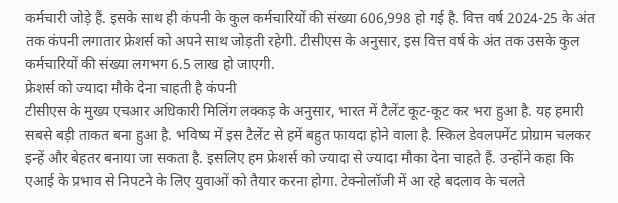कर्मचारी जोड़े हैं. इसके साथ ही कंपनी के कुल कर्मचारियों की संख्या 606,998 हो गई है. वित्त वर्ष 2024-25 के अंत तक कंपनी लगातार फ्रेशर्स को अपने साथ जोड़ती रहेगी. टीसीएस के अनुसार, इस वित्त वर्ष के अंत तक उसके कुल कर्मचारियों की संख्या लगभग 6.5 लाख हो जाएगी.
फ्रेशर्स को ज्यादा मौके देना चाहती है कंपनी
टीसीएस के मुख्य एचआर अधिकारी मिलिंग लक्कड़ के अनुसार, भारत में टैलेंट कूट-कूट कर भरा हुआ है. यह हमारी सबसे बड़ी ताकत बना हुआ है. भविष्य में इस टैलेंट से हमें बहुत फायदा होने वाला है. स्किल डेवलपमेंट प्रोग्राम चलकर इन्हें और बेहतर बनाया जा सकता है. इसलिए हम फ्रेशर्स को ज्यादा से ज्यादा मौका देना चाहते हैं. उन्होंने कहा कि एआई के प्रभाव से निपटने के लिए युवाओं को तैयार करना होगा. टेक्नोलॉजी में आ रहे बदलाव के चलते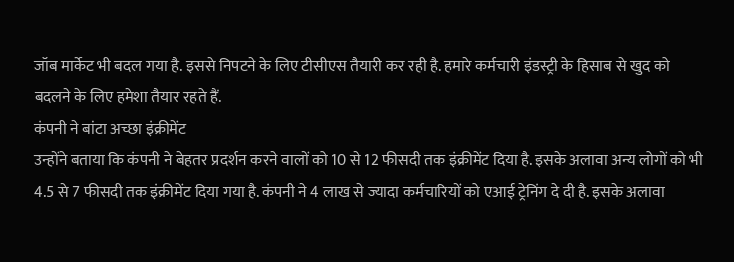जॉब मार्केट भी बदल गया है. इससे निपटने के लिए टीसीएस तैयारी कर रही है. हमारे कर्मचारी इंडस्ट्री के हिसाब से खुद को बदलने के लिए हमेशा तैयार रहते हैं.
कंपनी ने बांटा अच्छा इंक्रीमेंट
उन्होंने बताया कि कंपनी ने बेहतर प्रदर्शन करने वालों को 10 से 12 फीसदी तक इंक्रीमेंट दिया है. इसके अलावा अन्य लोगों को भी 4.5 से 7 फीसदी तक इंक्रीमेंट दिया गया है. कंपनी ने 4 लाख से ज्यादा कर्मचारियों को एआई ट्रेनिंग दे दी है. इसके अलावा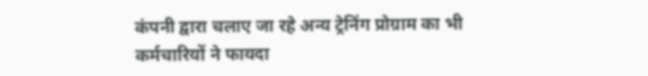कंपनी द्वारा चलाए जा रहे अन्य ट्रेनिंग प्रोग्राम का भी कर्मचारियों ने फायदा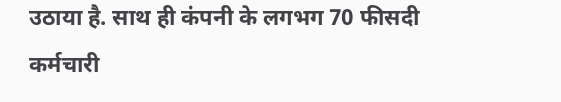उठाया है. साथ ही कंपनी के लगभग 70 फीसदी कर्मचारी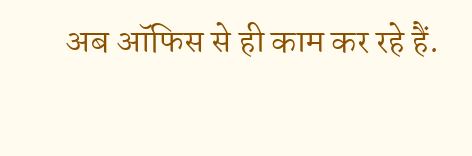अब ऑफिस से ही काम कर रहे हैं.